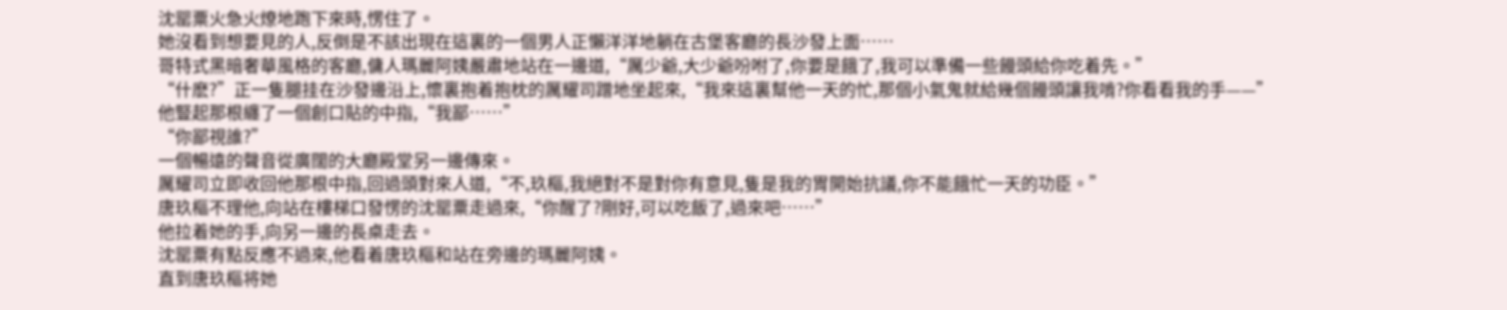沈罂粟火急火燎地跑下來時,愣住了。
她沒看到想要見的人,反倒是不該出現在這裏的一個男人正懶洋洋地躺在古堡客廳的長沙發上面……
哥特式黑暗奢華風格的客廳,傭人瑪麗阿姨嚴肅地站在一邊道,“厲少爺,大少爺吩咐了,你要是餓了,我可以準備一些饅頭給你吃着先。”
“什麽?”正一隻腿挂在沙發邊沿上,懷裏抱着抱枕的厲耀司蹭地坐起來,“我來這裏幫他一天的忙,那個小氣鬼就給幾個饅頭讓我啃?你看看我的手——”
他豎起那根纏了一個創口貼的中指,“我鄙……”
“你鄙視誰?”
一個暢遠的聲音從廣闊的大廳殿堂另一邊傳來。
厲耀司立即收回他那根中指,回過頭對來人道,“不,玖樞,我絕對不是對你有意見,隻是我的胃開始抗議,你不能餓忙一天的功臣。”
唐玖樞不理他,向站在樓梯口發愣的沈罂粟走過來,“你醒了?剛好,可以吃飯了,過來吧……”
他拉着她的手,向另一邊的長桌走去。
沈罂粟有點反應不過來,他看着唐玖樞和站在旁邊的瑪麗阿姨。
直到唐玖樞将她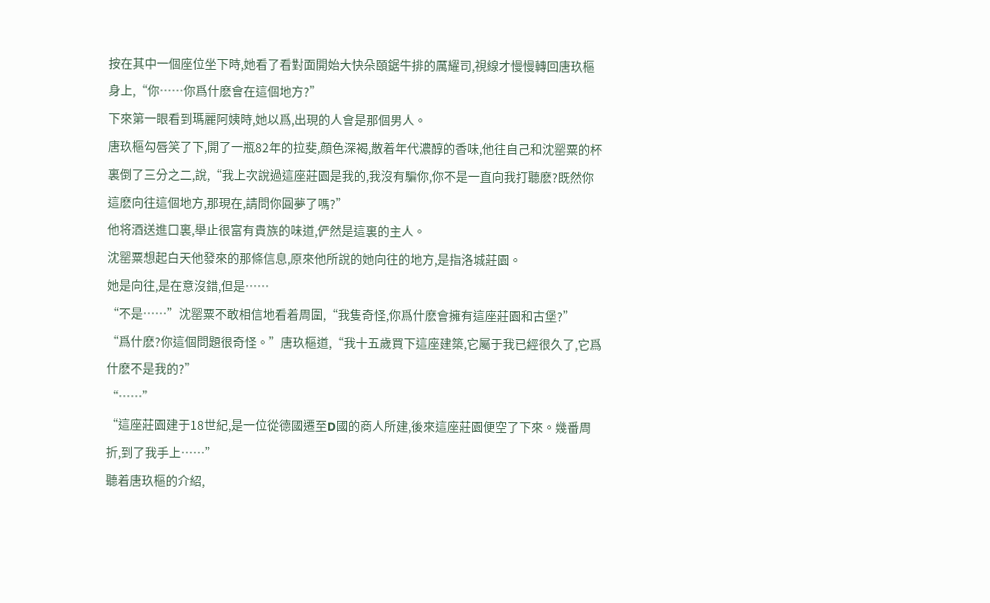按在其中一個座位坐下時,她看了看對面開始大快朵頤鋸牛排的厲耀司,視線才慢慢轉回唐玖樞身上,“你……你爲什麽會在這個地方?”
下來第一眼看到瑪麗阿姨時,她以爲,出現的人會是那個男人。
唐玖樞勾唇笑了下,開了一瓶82年的拉斐,顔色深褐,散着年代濃醇的香味,他往自己和沈罂粟的杯裏倒了三分之二,說,“我上次說過這座莊園是我的,我沒有騙你,你不是一直向我打聽麽?既然你這麽向往這個地方,那現在,請問你圓夢了嗎?”
他将酒送進口裏,舉止很富有貴族的味道,俨然是這裏的主人。
沈罂粟想起白天他發來的那條信息,原來他所說的她向往的地方,是指洛城莊園。
她是向往,是在意沒錯,但是……
“不是……”沈罂粟不敢相信地看着周圍,“我隻奇怪,你爲什麽會擁有這座莊園和古堡?”
“爲什麽?你這個問題很奇怪。”唐玖樞道,“我十五歲買下這座建築,它屬于我已經很久了,它爲什麽不是我的?”
“……”
“這座莊園建于18世紀,是一位從德國遷至D國的商人所建,後來這座莊園便空了下來。幾番周折,到了我手上……”
聽着唐玖樞的介紹,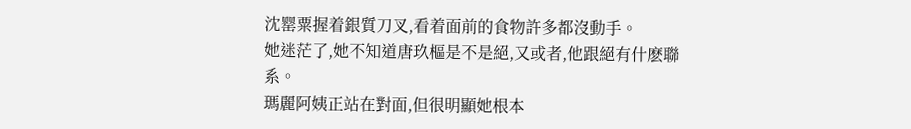沈罂粟握着銀質刀叉,看着面前的食物許多都沒動手。
她迷茫了,她不知道唐玖樞是不是絕,又或者,他跟絕有什麽聯系。
瑪麗阿姨正站在對面,但很明顯她根本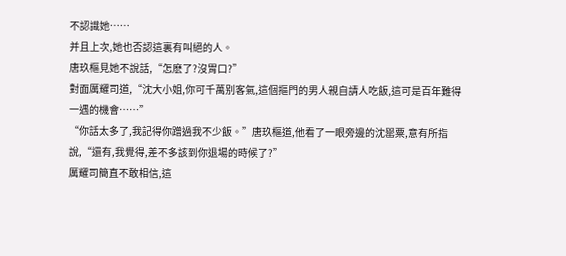不認識她……
并且上次,她也否認這裏有叫絕的人。
唐玖樞見她不說話,“怎麽了?沒胃口?”
對面厲耀司道,“沈大小姐,你可千萬别客氣,這個摳門的男人親自請人吃飯,這可是百年難得一遇的機會……”
“你話太多了,我記得你蹭過我不少飯。”唐玖樞道,他看了一眼旁邊的沈罂粟,意有所指說,“還有,我覺得,差不多該到你退場的時候了?”
厲耀司簡直不敢相信,這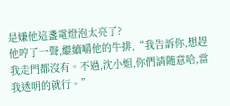是嫌他這盞電燈泡太亮了?
他哼了一聲,繼續嚼他的牛排,“我告訴你,想趕我走門都沒有。不過,沈小姐,你們請随意哈,當我透明的就行。”